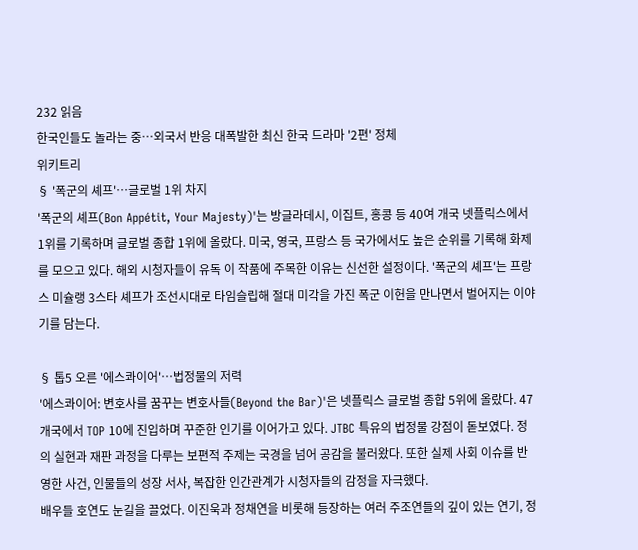232 읽음
한국인들도 놀라는 중…외국서 반응 대폭발한 최신 한국 드라마 '2편' 정체
위키트리
§ '폭군의 셰프'…글로벌 1위 차지
'폭군의 셰프(Bon Appétit, Your Majesty)'는 방글라데시, 이집트, 홍콩 등 40여 개국 넷플릭스에서 1위를 기록하며 글로벌 종합 1위에 올랐다. 미국, 영국, 프랑스 등 국가에서도 높은 순위를 기록해 화제를 모으고 있다. 해외 시청자들이 유독 이 작품에 주목한 이유는 신선한 설정이다. '폭군의 셰프'는 프랑스 미슐랭 3스타 셰프가 조선시대로 타임슬립해 절대 미각을 가진 폭군 이헌을 만나면서 벌어지는 이야기를 담는다.

§ 톱5 오른 '에스콰이어'…법정물의 저력
'에스콰이어: 변호사를 꿈꾸는 변호사들(Beyond the Bar)'은 넷플릭스 글로벌 종합 5위에 올랐다. 47개국에서 TOP 10에 진입하며 꾸준한 인기를 이어가고 있다. JTBC 특유의 법정물 강점이 돋보였다. 정의 실현과 재판 과정을 다루는 보편적 주제는 국경을 넘어 공감을 불러왔다. 또한 실제 사회 이슈를 반영한 사건, 인물들의 성장 서사, 복잡한 인간관계가 시청자들의 감정을 자극했다.
배우들 호연도 눈길을 끌었다. 이진욱과 정채연을 비롯해 등장하는 여러 주조연들의 깊이 있는 연기, 정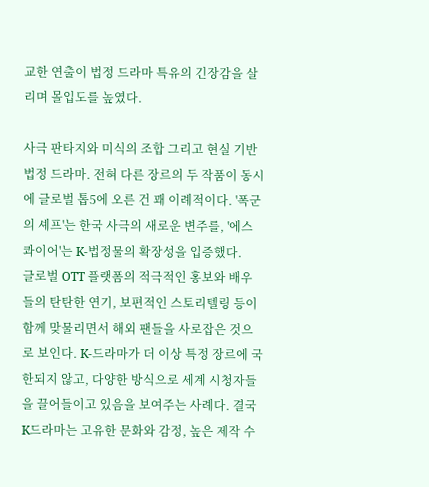교한 연출이 법정 드라마 특유의 긴장감을 살리며 몰입도를 높였다.

사극 판타지와 미식의 조합 그리고 현실 기반 법정 드라마. 전혀 다른 장르의 두 작품이 동시에 글로벌 톱5에 오른 건 꽤 이례적이다. '폭군의 셰프'는 한국 사극의 새로운 변주를, '에스콰이어'는 K-법정물의 확장성을 입증했다.
글로벌 OTT 플랫폼의 적극적인 홍보와 배우들의 탄탄한 연기, 보편적인 스토리텔링 등이 함께 맞물리면서 해외 팬들을 사로잡은 것으로 보인다. K-드라마가 더 이상 특정 장르에 국한되지 않고, 다양한 방식으로 세계 시청자들을 끌어들이고 있음을 보여주는 사례다. 결국 K드라마는 고유한 문화와 감정, 높은 제작 수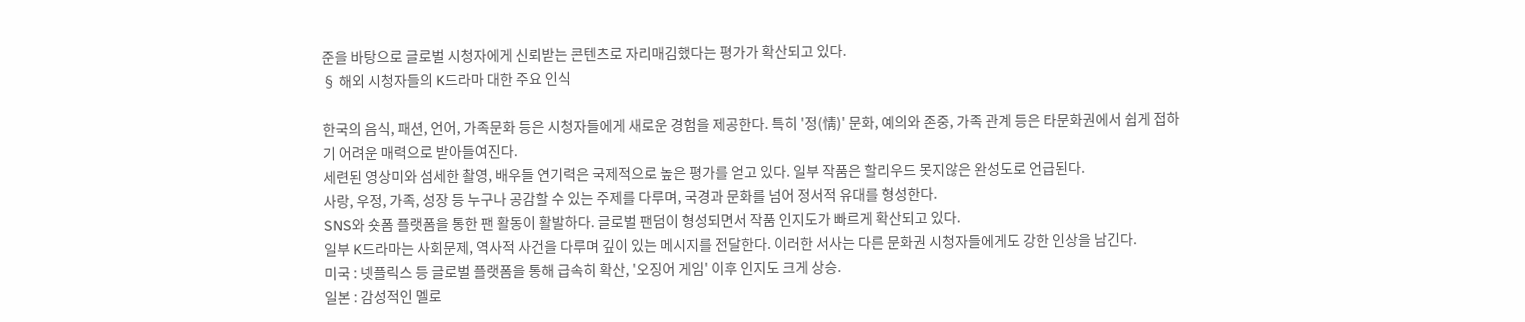준을 바탕으로 글로벌 시청자에게 신뢰받는 콘텐츠로 자리매김했다는 평가가 확산되고 있다.
§ 해외 시청자들의 K드라마 대한 주요 인식

한국의 음식, 패션, 언어, 가족문화 등은 시청자들에게 새로운 경험을 제공한다. 특히 '정(情)' 문화, 예의와 존중, 가족 관계 등은 타문화권에서 쉽게 접하기 어려운 매력으로 받아들여진다.
세련된 영상미와 섬세한 촬영, 배우들 연기력은 국제적으로 높은 평가를 얻고 있다. 일부 작품은 할리우드 못지않은 완성도로 언급된다.
사랑, 우정, 가족, 성장 등 누구나 공감할 수 있는 주제를 다루며, 국경과 문화를 넘어 정서적 유대를 형성한다.
SNS와 숏폼 플랫폼을 통한 팬 활동이 활발하다. 글로벌 팬덤이 형성되면서 작품 인지도가 빠르게 확산되고 있다.
일부 K드라마는 사회문제, 역사적 사건을 다루며 깊이 있는 메시지를 전달한다. 이러한 서사는 다른 문화권 시청자들에게도 강한 인상을 남긴다.
미국 : 넷플릭스 등 글로벌 플랫폼을 통해 급속히 확산, '오징어 게임' 이후 인지도 크게 상승.
일본 : 감성적인 멜로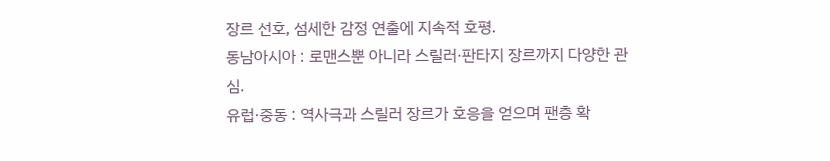장르 선호, 섬세한 감정 연출에 지속적 호평.
동남아시아 : 로맨스뿐 아니라 스릴러·판타지 장르까지 다양한 관심.
유럽·중동 : 역사극과 스릴러 장르가 호응을 얻으며 팬층 확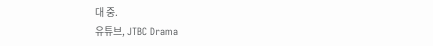대 중.
유튜브, JTBC Drama